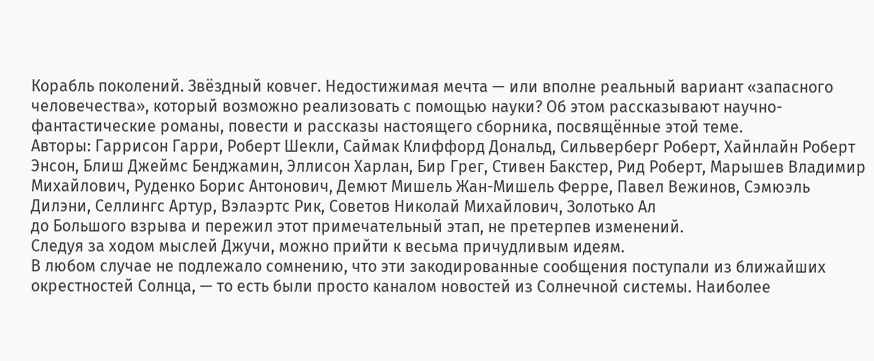Корабль поколений. Звёздный ковчег. Недостижимая мечта — или вполне реальный вариант «запасного человечества», который возможно реализовать с помощью науки? Об этом рассказывают научно-фантастические романы, повести и рассказы настоящего сборника, посвящённые этой теме.
Авторы: Гаррисон Гарри, Роберт Шекли, Саймак Клиффорд Дональд, Сильверберг Роберт, Хайнлайн Роберт Энсон, Блиш Джеймс Бенджамин, Эллисон Харлан, Бир Грег, Стивен Бакстер, Рид Роберт, Марышев Владимир Михайлович, Руденко Борис Антонович, Демют Мишель Жан-Мишель Ферре, Павел Вежинов, Сэмюэль Дилэни, Селлингс Артур, Вэлаэртс Рик, Советов Николай Михайлович, Золотько Ал
до Большого взрыва и пережил этот примечательный этап, не претерпев изменений.
Следуя за ходом мыслей Джучи, можно прийти к весьма причудливым идеям.
В любом случае не подлежало сомнению, что эти закодированные сообщения поступали из ближайших окрестностей Солнца, — то есть были просто каналом новостей из Солнечной системы. Наиболее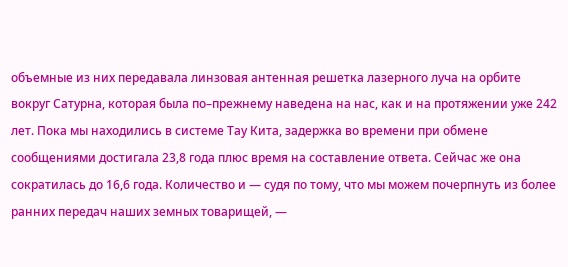объемные из них передавала линзовая антенная решетка лазерного луча на орбите вокруг Сатурна, которая была по–прежнему наведена на нас, как и на протяжении уже 242 лет. Пока мы находились в системе Тау Кита, задержка во времени при обмене сообщениями достигала 23,8 года плюс время на составление ответа. Сейчас же она сократилась до 16,6 года. Количество и — судя по тому, что мы можем почерпнуть из более ранних передач наших земных товарищей, —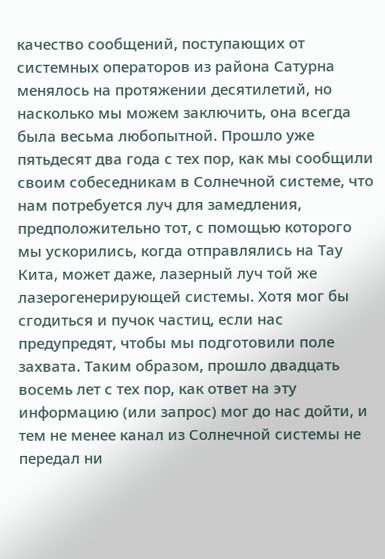качество сообщений, поступающих от системных операторов из района Сатурна менялось на протяжении десятилетий, но насколько мы можем заключить, она всегда была весьма любопытной. Прошло уже пятьдесят два года с тех пор, как мы сообщили своим собеседникам в Солнечной системе, что нам потребуется луч для замедления, предположительно тот, с помощью которого мы ускорились, когда отправлялись на Тау Кита, может даже, лазерный луч той же лазерогенерирующей системы. Хотя мог бы сгодиться и пучок частиц, если нас предупредят, чтобы мы подготовили поле захвата. Таким образом, прошло двадцать восемь лет с тех пор, как ответ на эту информацию (или запрос) мог до нас дойти, и тем не менее канал из Солнечной системы не передал ни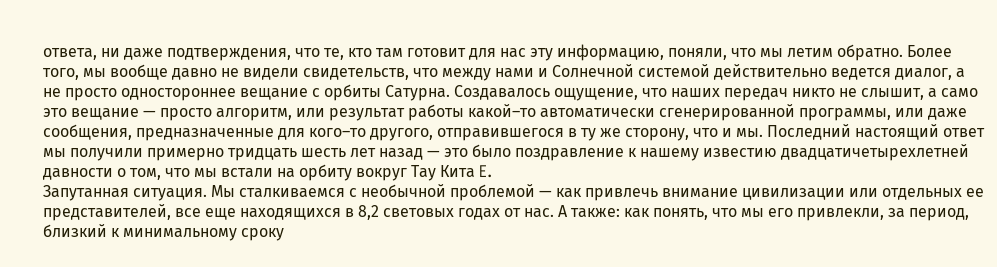ответа, ни даже подтверждения, что те, кто там готовит для нас эту информацию, поняли, что мы летим обратно. Более того, мы вообще давно не видели свидетельств, что между нами и Солнечной системой действительно ведется диалог, а не просто одностороннее вещание с орбиты Сатурна. Создавалось ощущение, что наших передач никто не слышит, а само это вещание — просто алгоритм, или результат работы какой–то автоматически сгенерированной программы, или даже сообщения, предназначенные для кого–то другого, отправившегося в ту же сторону, что и мы. Последний настоящий ответ мы получили примерно тридцать шесть лет назад — это было поздравление к нашему известию двадцатичетырехлетней давности о том, что мы встали на орбиту вокруг Тау Кита E.
Запутанная ситуация. Мы сталкиваемся с необычной проблемой — как привлечь внимание цивилизации или отдельных ее представителей, все еще находящихся в 8,2 световых годах от нас. А также: как понять, что мы его привлекли, за период, близкий к минимальному сроку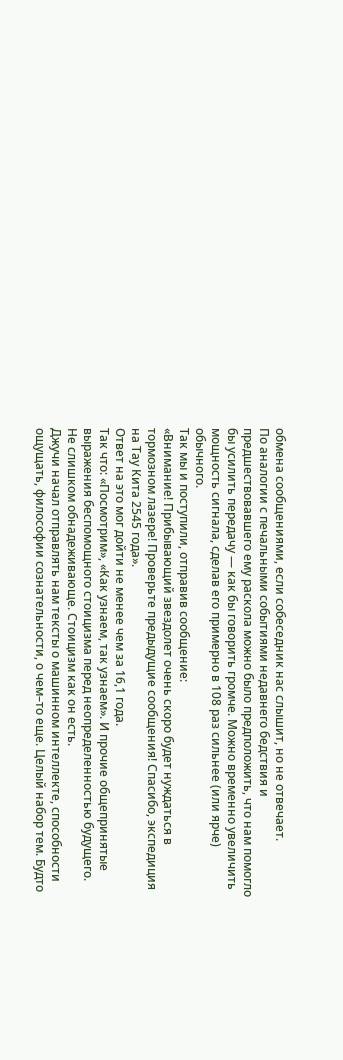обмена сообщениями, если собеседник нас слышит, но не отвечает.
По аналогии с печальными событиями недавнего бедствия и предшествовавшего ему раскола можно было предположить, что нам помогло бы усилить передачу — как бы говорить громче. Можно временно увеличить мощность сигнала, сделав его примерно в 108 раз сильнее (или ярче) обычного.
Так мы и поступили, отправив сообщение:
«Внимание! Прибывающий звездолет очень скоро будет нуждаться в тормозном лазере! Проверьте предыдущие сообщения! Спасибо, экспедиция на Тау Кита 2545 года».
Ответ на это мог дойти не менее чем за 16,1 года.
Так что: «Посмотрим», «Как узнаем, так узнаем». И прочие общепринятые выражения беспомощного стоицизма перед неопределенностью будущего. Не слишком обнадеживающе. Стоицизм как он есть.
Джучи начал отправлять нам тексты о машинном интеллекте, способности ощущать, философии сознательности, о чем–то еще. Целый набор тем. Будто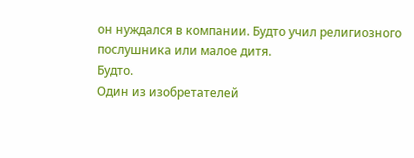он нуждался в компании. Будто учил религиозного послушника или малое дитя.
Будто.
Один из изобретателей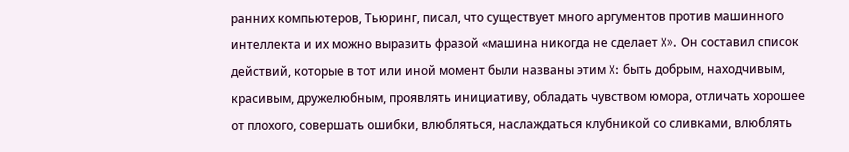ранних компьютеров, Тьюринг, писал, что существует много аргументов против машинного интеллекта и их можно выразить фразой «машина никогда не сделает X». Он составил список действий, которые в тот или иной момент были названы этим X: быть добрым, находчивым, красивым, дружелюбным, проявлять инициативу, обладать чувством юмора, отличать хорошее от плохого, совершать ошибки, влюбляться, наслаждаться клубникой со сливками, влюблять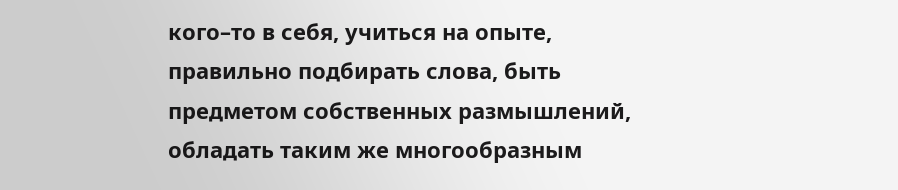кого–то в себя, учиться на опыте, правильно подбирать слова, быть предметом собственных размышлений, обладать таким же многообразным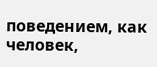поведением, как человек,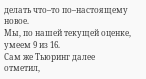делать что–то по–настоящему новое.
Мы, по нашей текущей оценке, умеем 9 из 16.
Сам же Тьюринг далее отметил,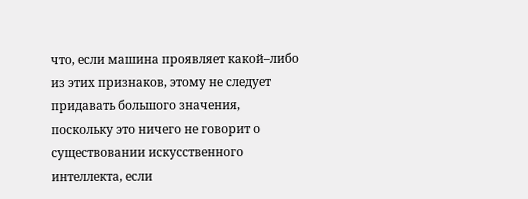что, если машина проявляет какой–либо из этих признаков, этому не следует придавать большого значения, поскольку это ничего не говорит о существовании искусственного интеллекта, если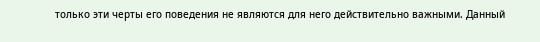только эти черты его поведения не являются для него действительно важными. Данный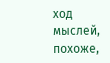ход мыслей, похоже,